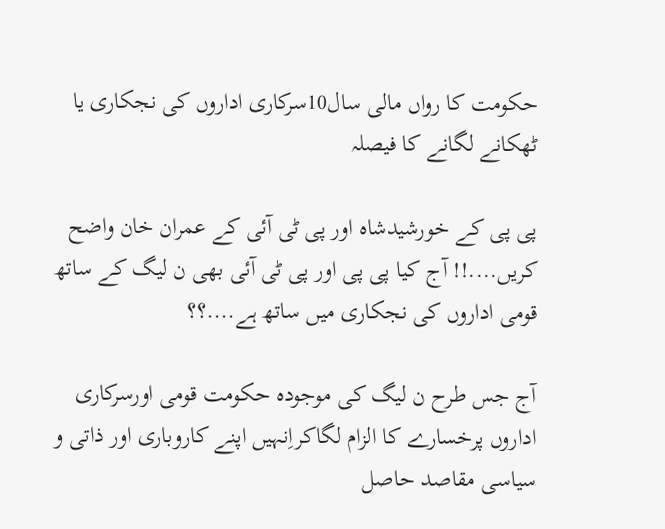حکومت کا رواں مالی سال10سرکاری اداروں کی نجکاری یا ٹھکانے لگانے کا فیصلہ

پی پی کے خورشیدشاہ اور پی ٹی آئی کے عمران خان واضح کریں....!! آج کیا پی پی اور پی ٹی آئی بھی ن لیگ کے ساتھ قومی اداروں کی نجکاری میں ساتھ ہے....؟؟

آج جس طرح ن لیگ کی موجودہ حکومت قومی اورسرکاری اداروں پرخسارے کا الزام لگاکراِنہیں اپنے کاروباری اور ذاتی و سیاسی مقاصد حاصل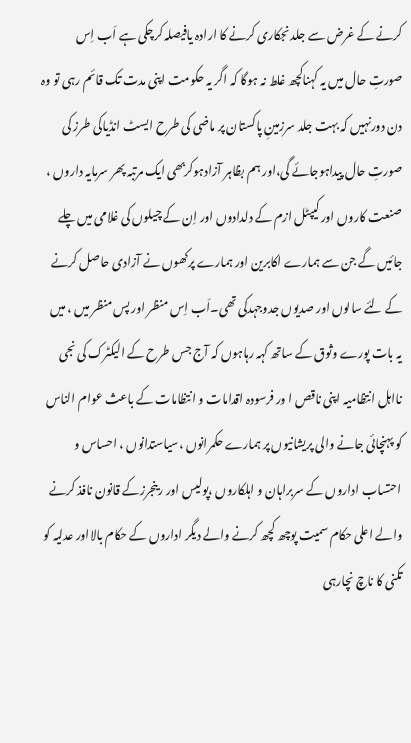کرنے کے غرض سے جلد نجکاری کرنے کا ارادہ یافیصلہ کرچکی ہے اَب اِس صورتِ حال میں یہ کہناکچھ غلط نہ ہوگا کہ اگر یہ حکومت اپنی مدت تک قائم رہی تو وہ دن دورنہیں کہ بہت جلد سرزمینِ پاکستان پر ماضی کی طرح ایسٹ انڈیاکی طرز کی صورتِ حال پیداہوجائے گی،اور ہم بظاہر آزادہوکربھی ایک مرتبہ پھر سرمایہ داروں ، صنعت کاروں اور کیپٹل ازم کے دلدادوں اور اِن کے چیلوں کی غلامی میں چلے جائیں گے جن سے ہمارے اکابرین اور ہمارے پرکھوں نے آزادی حاصل کرنے کے لئے سالوں اور صدیوں جدوجہدکی تھی۔اَب اِس منظر اور پس منظر میں ، میں یہ بات پورے وثوق کے ساتھ کہہ رہاہوں کہ آج جس طرح کے الیکٹرک کی نجی نااہل انتظامیہ اپنی ناقص ا ور فرسودہ اقدامات و انتظامات کے باعث عوام الناس کو پہنچائی جانے والی پریشانیوں پر ہمارے حکمرانوں ،سیاستدانوں ، احساس و احتساب اداروں کے سربراہان و اہلکاروں ،پولیس اور رینجرزکے قانون نافذ کرنے والے اعلی حکام سمیت پوچھ کچھ کرنے والے دیگر اداروں کے حکام بالااور عدلیہ کو تکنی کا ناچ نچارہی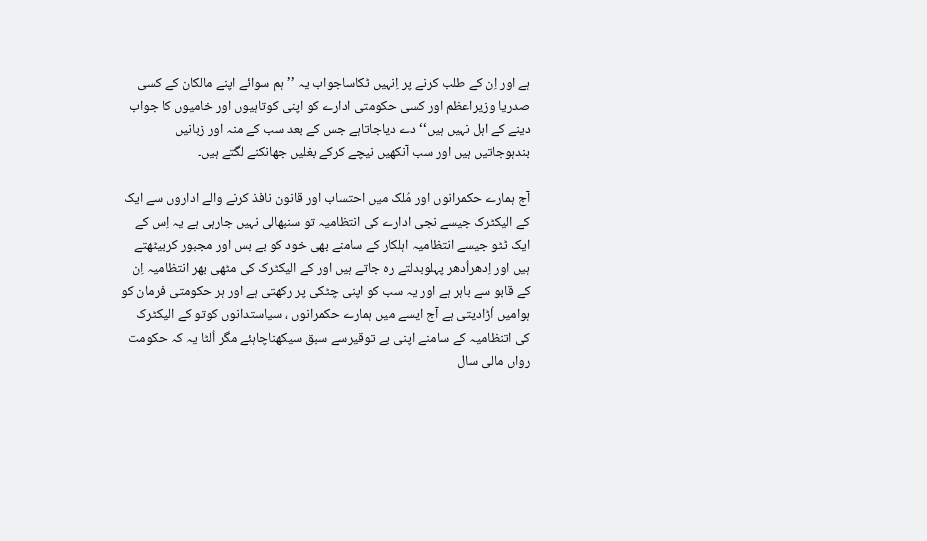ہے اور اِن کے طلب کرنے پر اِنہیں ٹکاساجواب یہ ’’ہم سوائے اپنے مالکان کے کسی صدریا وزیراعظم اور کسی حکومتی ادارے کو اپنی کوتاہیوں اور خامیوں کا جواب دینے کے اہل نہیں ہیں‘‘دے دیاجاتاہے جس کے بعد سب کے منہ اور زبانیں بندہوجاتیں ہیں اور سب آنکھیں نیچے کرکے بغلیں جھانکنے لگتے ہیں۔

آج ہمارے حکمرانوں اور مُلک میں احتساب اور قانون نافذ کرنے والے اداروں سے ایک کے الیکٹرک جیسے نجی ادارے کی انتظامیہ تو سنبھالی نہیں جارہی ہے یہ اِس کے ایک ٹٹو جیسے انتظامیہ اہلکار کے سامنے بھی خود کو بے بس اور مجبور کربیٹھتے ہیں اور اِدھراُدھر پہلوبدلتے رہ جاتے ہیں اور کے الیکٹرک کی مٹھی بھر انتظامیہ اِن کے قابو سے باہر ہے اور یہ سب کو اپنی چٹکی پر رکھتی ہے اور ہر حکومتی فرمان کو ہوامیں اُڑادیتی ہے آج ایسے میں ہمارے حکمرانوں ، سیاستدانوں کوتو کے الیکٹرک کی اتنظامیہ کے سامنے اپنی بے توقیرسے سبق سیکھناچاہئے مگر اُلٹا یہ کہ حکومت رواں مالی سال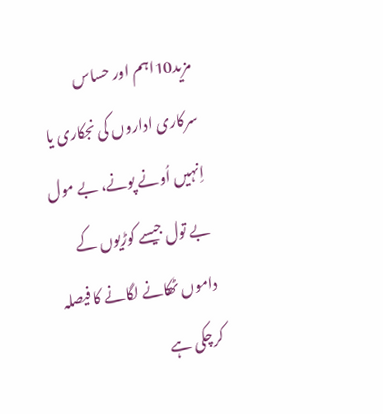مزید10اہم اور حساس سرکاری اداروں کی نجکاری یا اِنہیں اُونے پونے، بے مول بے تول جیسے کوڑیوں کے داموں ٹھکانے لگانے کا فیصلہ کرچکی ہے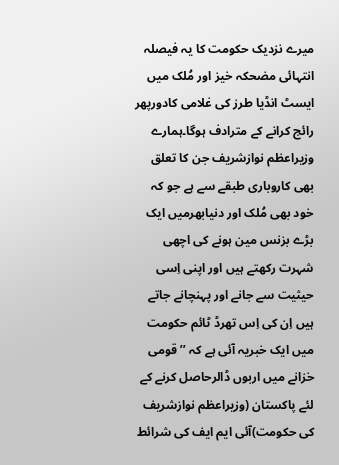میرے نزدیک حکومت کا یہ فیصلہ انتہائی مضحکہ خیز اور مُلک میں ایسٹ انڈیا طرز کی غلامی کادورپھر رائج کرانے کے مترادف ہوگا۔ہمارے وزیراعظم نوازشریف جن کا تعلق بھی کاروباری طبقے سے ہے جو کہ خود بھی مُلک اور دنیابھرمیں ایک بڑے بزنس مین ہونے کی اچھی شہرت رکھتے ہیں اور اپنی اِسی حیثیت سے جانے اور پہنچانے جاتے ہیں اِن کی اِس تھرڈ ٹائم حکومت میں ایک خبریہ آئی ہے کہ ’’ قومی خزانے میں اربوں ڈالرحاصل کرنے کے لئے پاکستان (وزیراعظم نوازشریف کی حکومت)آئی ایم ایف کی شرائط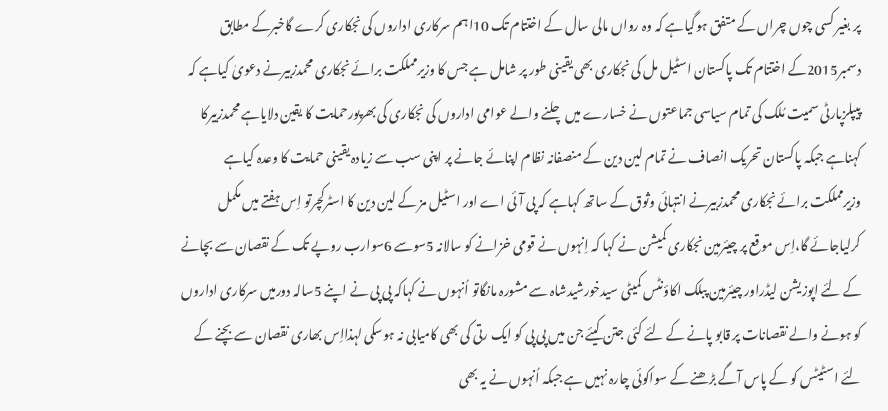پر بغیر کسی چوں چراں کے متفق ہوگیاہے کہ وہ رواں مالی سال کے اختتام تک 10اہم سرکاری اداروں کی نجکاری کرے گاخبرکے مطابق دسمبر2015کے اختتام تک پاکستان اسٹیل مل کی نجکاری بھی یقینی طور پر شامل ہے جس کا وزیرمملکت برائے نجکاری محمدزبیرنے دعویٰ کیاہے کہ پیپلزپارٹی سمیت مُلک کی تمام سیاسی جماعتوں نے خسارے میں چلنے والے عوامی اداروں کی نجکاری کی بھرپورحمایت کا یقین دلایاہے محمدزبیرکا کہناہے جبکہ پاکستان تحریک انصاف نے تمام لین دین کے منصفانہ نظام اپنائے جانے پر اپنی سب سے زیادہ یقینی حمایت کا وعدہ کیاہے وزیرمملکت برائے نجکاری محمدزبیرنے انتہائی وثوق کے ساتھ کہاہے کہ پی آئی اے اور اسٹیل مز کے لین دین کا اسٹرکچرتو اِس ہفتے میں مکمل کرلیاجائے گا،اِس موقع پر چیئرمین نجکاری کمیشن نے کہا کہ اِنہوں نے قومی خزانے کو سالانہ 5سوسے 6سوارب روپے تک کے نقصان سے بچانے کے لئے اپوزیشن لیڈراور چیئرمین پبلک اکاؤنٹس کمیٹی سیدخورشیدشاہ سے مشورہ مانگاتو اُنہوں نے کہاکہ پی پی نے اپنے 5سالہ دورمیں سرکاری اداروں کو ہونے والے نقصانات پر قابو پانے کے لئے کئی جتن کیئے جن میں پی پی کو ایک رتی کی بھی کامیابی نہ ہوسکی لہذااِس بھاری نقصان سے بچنے کے لئے اسٹیٹس کو کے پاس آگے بڑھنے کے سواکوئی چارہ نہیں ہے جبکہ اُنہوں نے یہ بھی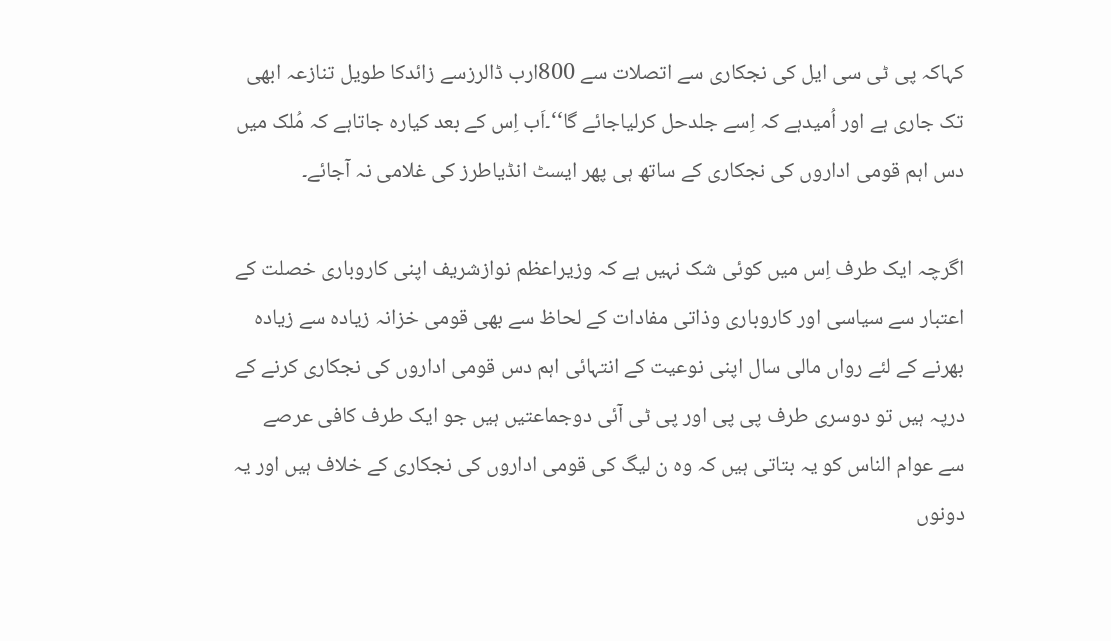کہاکہ پی ٹی سی ایل کی نجکاری سے اتصلات سے 800ارب ڈالرزسے زائدکا طویل تنازعہ ابھی تک جاری ہے اور اُمیدہے کہ اِسے جلدحل کرلیاجائے گا‘‘۔اَب اِس کے بعد کیارہ جاتاہے کہ مُلک میں دس اہم قومی اداروں کی نجکاری کے ساتھ ہی پھر ایسٹ انڈیاطرز کی غلامی نہ آجائے۔

اگرچہ ایک طرف اِس میں کوئی شک نہیں ہے کہ وزیراعظم نوازشریف اپنی کاروباری خصلت کے اعتبار سے سیاسی اور کاروباری وذاتی مفادات کے لحاظ سے بھی قومی خزانہ زیادہ سے زیادہ بھرنے کے لئے رواں مالی سال اپنی نوعیت کے انتہائی اہم دس قومی اداروں کی نجکاری کرنے کے درپہ ہیں تو دوسری طرف پی پی اور پی ٹی آئی دوجماعتیں ہیں جو ایک طرف کافی عرصے سے عوام الناس کو یہ بتاتی ہیں کہ وہ ن لیگ کی قومی اداروں کی نجکاری کے خلاف ہیں اور یہ دونوں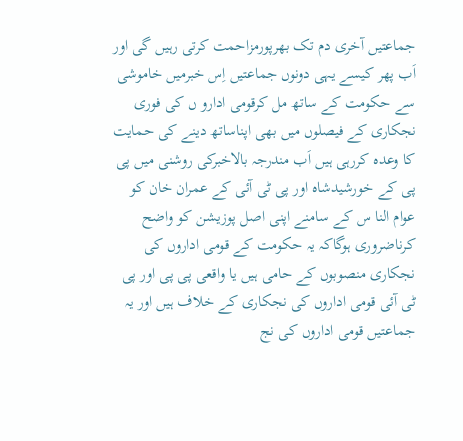جماعتیں آخری دم تک بھرپورمزاحمت کرتی رہیں گی اور اَب پھر کیسے یہی دونوں جماعتیں اِس خبرمیں خاموشی سے حکومت کے ساتھ مل کرقومی ادارو ں کی فوری نجکاری کے فیصلوں میں بھی اپناساتھ دینے کی حمایت کا وعدہ کررہی ہیں اَب مندرجہ بالاخبرکی روشنی میں پی پی کے خورشیدشاہ اور پی ٹی آئی کے عمران خان کو عوام النا س کے سامنے اپنی اصل پوزیشن کو واضح کرناضروری ہوگاکہ یہ حکومت کے قومی اداروں کی نجکاری منصوبوں کے حامی ہیں یا واقعی پی پی اور پی ٹی آئی قومی اداروں کی نجکاری کے خلاف ہیں اور یہ جماعتیں قومی اداروں کی نج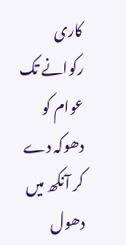کاری رکوانے تک عوام کو دھوکہ دے کر آنکھ میں دھول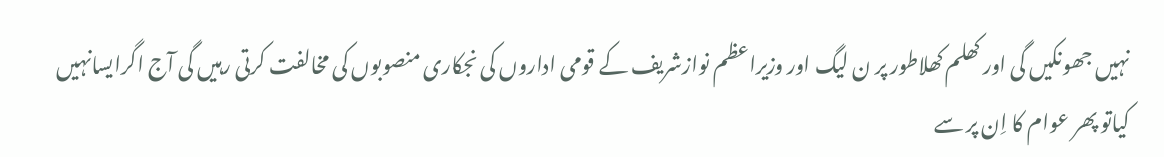نہیں جھونکیں گی اور کھلم کھلاطور پر ن لیگ اور وزیراعظم نوازشریف کے قومی اداروں کی نجکاری منصوبوں کی مخالفت کرتی رہیں گی آج اگرایسانہیں کیاتو پھر عوام کا اِن پر سے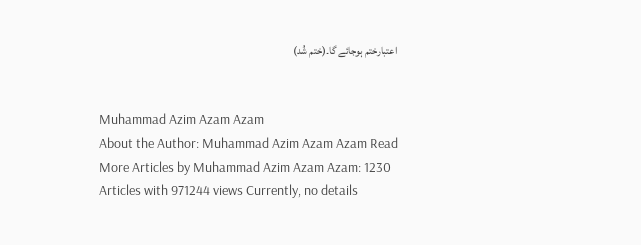اعتبارختم ہوجائے گا۔(ختم شُد)


Muhammad Azim Azam Azam
About the Author: Muhammad Azim Azam Azam Read More Articles by Muhammad Azim Azam Azam: 1230 Articles with 971244 views Currently, no details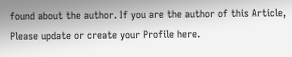found about the author. If you are the author of this Article, Please update or create your Profile here.